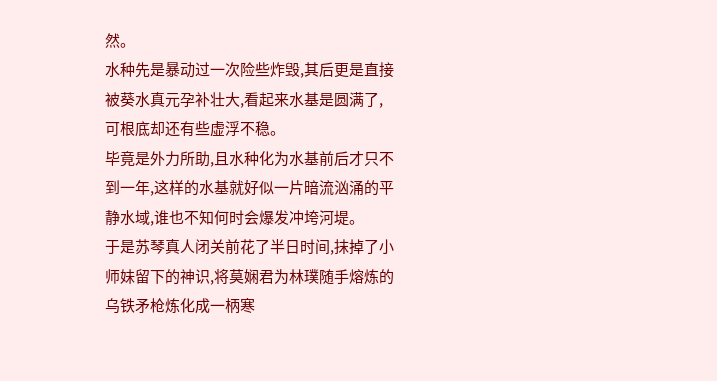然。
水种先是暴动过一次险些炸毁,其后更是直接被葵水真元孕补壮大,看起来水基是圆满了,可根底却还有些虚浮不稳。
毕竟是外力所助,且水种化为水基前后才只不到一年,这样的水基就好似一片暗流汹涌的平静水域,谁也不知何时会爆发冲垮河堤。
于是苏琴真人闭关前花了半日时间,抹掉了小师妹留下的神识,将莫娴君为林璞随手熔炼的乌铁矛枪炼化成一柄寒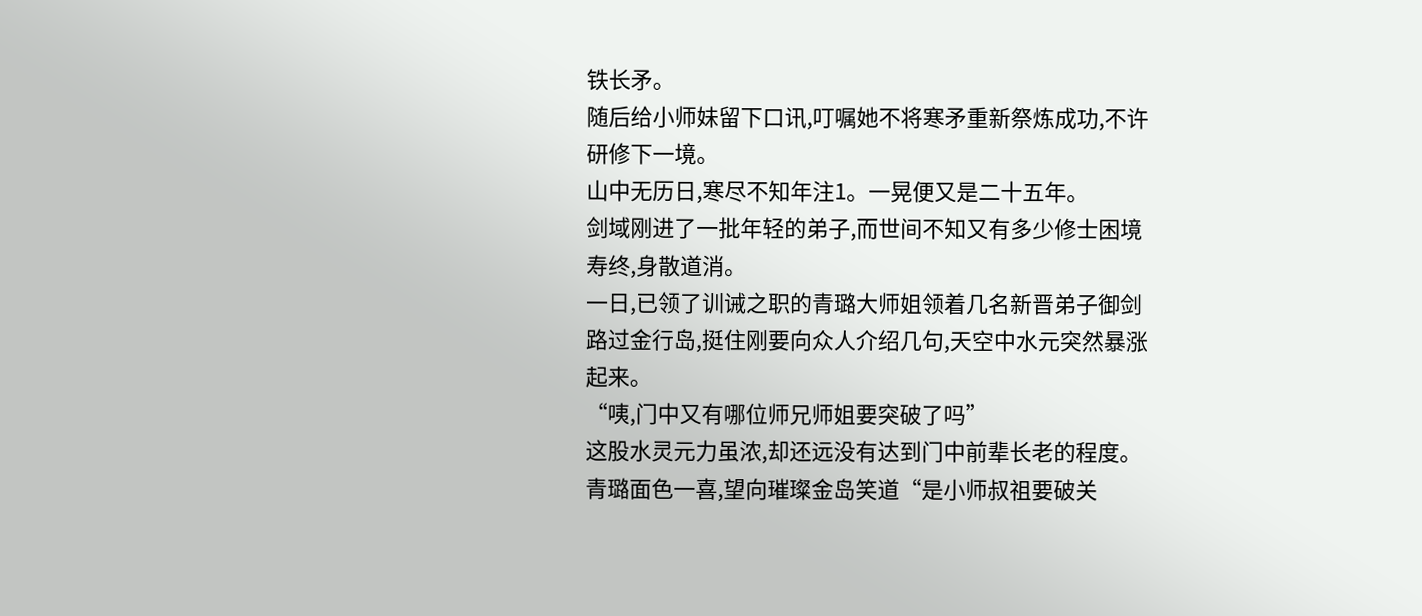铁长矛。
随后给小师妹留下口讯,叮嘱她不将寒矛重新祭炼成功,不许研修下一境。
山中无历日,寒尽不知年注1。一晃便又是二十五年。
剑域刚进了一批年轻的弟子,而世间不知又有多少修士困境寿终,身散道消。
一日,已领了训诫之职的青璐大师姐领着几名新晋弟子御剑路过金行岛,挺住刚要向众人介绍几句,天空中水元突然暴涨起来。
“咦,门中又有哪位师兄师姐要突破了吗”
这股水灵元力虽浓,却还远没有达到门中前辈长老的程度。
青璐面色一喜,望向璀璨金岛笑道“是小师叔祖要破关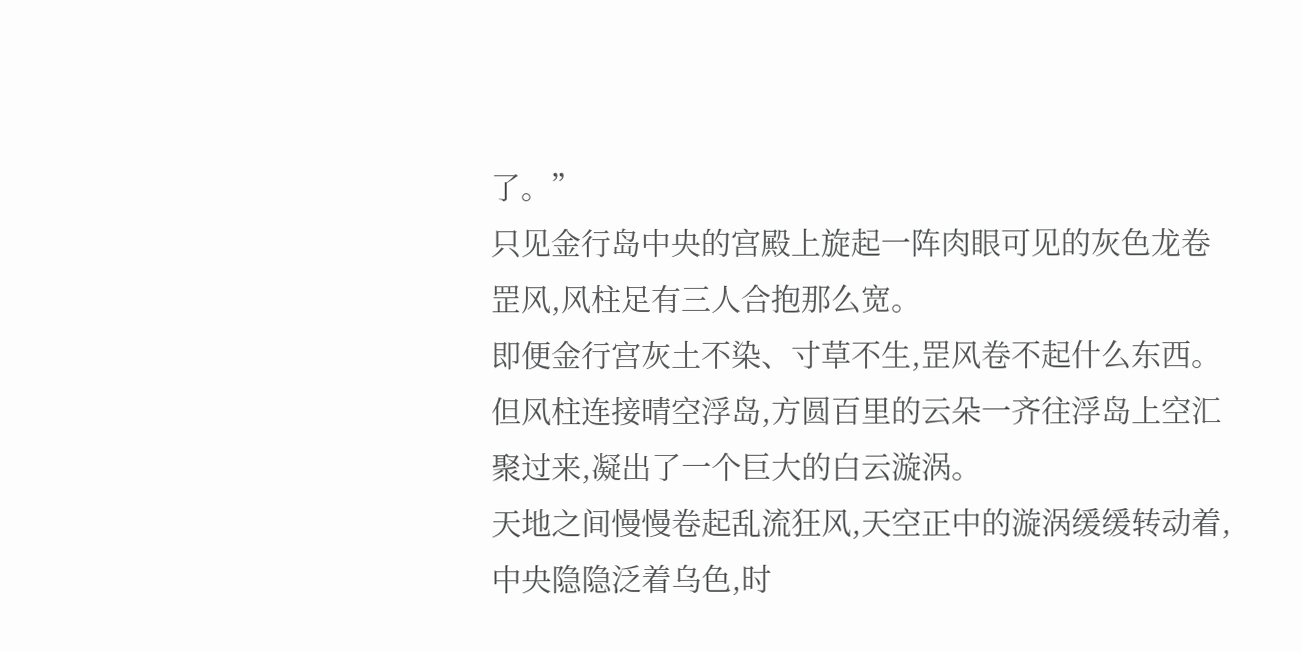了。”
只见金行岛中央的宫殿上旋起一阵肉眼可见的灰色龙卷罡风,风柱足有三人合抱那么宽。
即便金行宫灰土不染、寸草不生,罡风卷不起什么东西。
但风柱连接晴空浮岛,方圆百里的云朵一齐往浮岛上空汇聚过来,凝出了一个巨大的白云漩涡。
天地之间慢慢卷起乱流狂风,天空正中的漩涡缓缓转动着,中央隐隐泛着乌色,时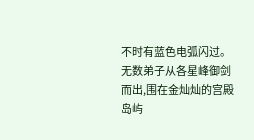不时有蓝色电弧闪过。
无数弟子从各星峰御剑而出,围在金灿灿的宫殿岛屿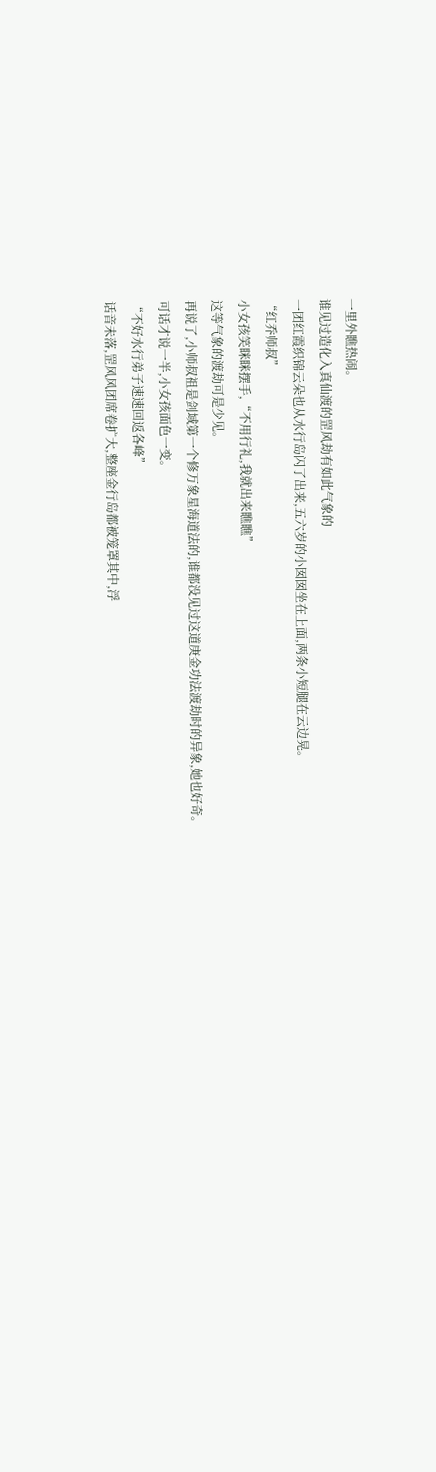一里外瞧热闹。
谁见过造化入真仙渡的罡风劫有如此气象的
一团红霞织锦云朵也从水行岛闪了出来,五六岁的小囡囡坐在上面,两条小短腿在云边晃。
“红乔师叔”
小女孩笑眯眯摆手,“不用行礼,我就出来瞧瞧”
这等气象的渡劫可是少见。
再说了,小师叔祖是剑域第一个修万象星海道法的,谁都没见过这道庚金功法渡劫时的异象,她也好奇。
可话才说一半,小女孩面色一变。
“不好水行弟子速速回返各峰”
话音未落,罡风风团席卷扩大,整座金行岛都被笼罩其中,浮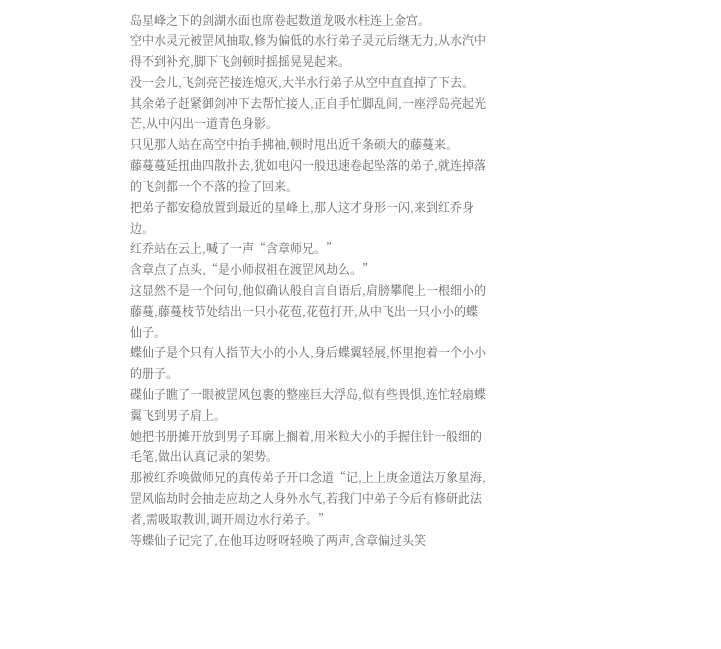岛星峰之下的剑湖水面也席卷起数道龙吸水柱连上金宫。
空中水灵元被罡风抽取,修为偏低的水行弟子灵元后继无力,从水汽中得不到补充,脚下飞剑顿时摇摇晃晃起来。
没一会儿,飞剑亮芒接连熄灭,大半水行弟子从空中直直掉了下去。
其余弟子赶紧御剑冲下去帮忙接人,正自手忙脚乱间,一座浮岛亮起光芒,从中闪出一道青色身影。
只见那人站在高空中抬手拂袖,顿时甩出近千条硕大的藤蔓来。
藤蔓蔓延扭曲四散扑去,犹如电闪一般迅速卷起坠落的弟子,就连掉落的飞剑都一个不落的捡了回来。
把弟子都安稳放置到最近的星峰上,那人这才身形一闪,来到红乔身边。
红乔站在云上,喊了一声“含章师兄。”
含章点了点头,“是小师叔祖在渡罡风劫么。”
这显然不是一个问句,他似确认般自言自语后,肩膀攀爬上一根细小的藤蔓,藤蔓枝节处结出一只小花苞,花苞打开,从中飞出一只小小的蝶仙子。
蝶仙子是个只有人指节大小的小人,身后蝶翼轻展,怀里抱着一个小小的册子。
碟仙子瞧了一眼被罡风包裹的整座巨大浮岛,似有些畏惧,连忙轻扇蝶翼飞到男子肩上。
她把书册摊开放到男子耳廓上搁着,用米粒大小的手握住针一般细的毛笔,做出认真记录的架势。
那被红乔唤做师兄的真传弟子开口念道“记,上上庚金道法万象星海,罡风临劫时会抽走应劫之人身外水气,若我门中弟子今后有修研此法者,需吸取教训,调开周边水行弟子。”
等蝶仙子记完了,在他耳边呀呀轻唤了两声,含章偏过头笑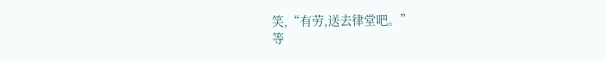笑,“有劳,送去律堂吧。”
等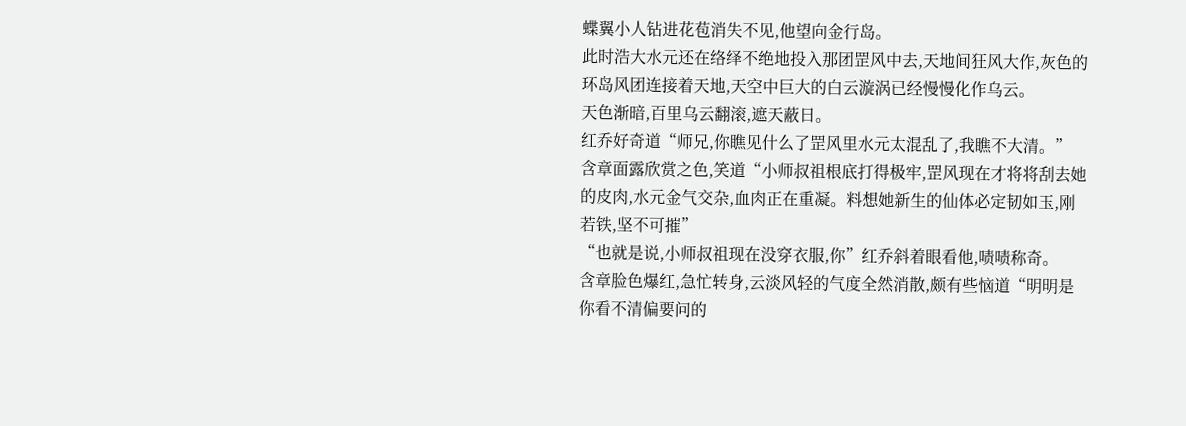蝶翼小人钻进花苞消失不见,他望向金行岛。
此时浩大水元还在络绎不绝地投入那团罡风中去,天地间狂风大作,灰色的环岛风团连接着天地,天空中巨大的白云漩涡已经慢慢化作乌云。
天色渐暗,百里乌云翻滚,遮天蔽日。
红乔好奇道“师兄,你瞧见什么了罡风里水元太混乱了,我瞧不大清。”
含章面露欣赏之色,笑道“小师叔祖根底打得极牢,罡风现在才将将刮去她的皮肉,水元金气交杂,血肉正在重凝。料想她新生的仙体必定韧如玉,刚若铁,坚不可摧”
“也就是说,小师叔祖现在没穿衣服,你”红乔斜着眼看他,啧啧称奇。
含章脸色爆红,急忙转身,云淡风轻的气度全然消散,颇有些恼道“明明是你看不清偏要问的